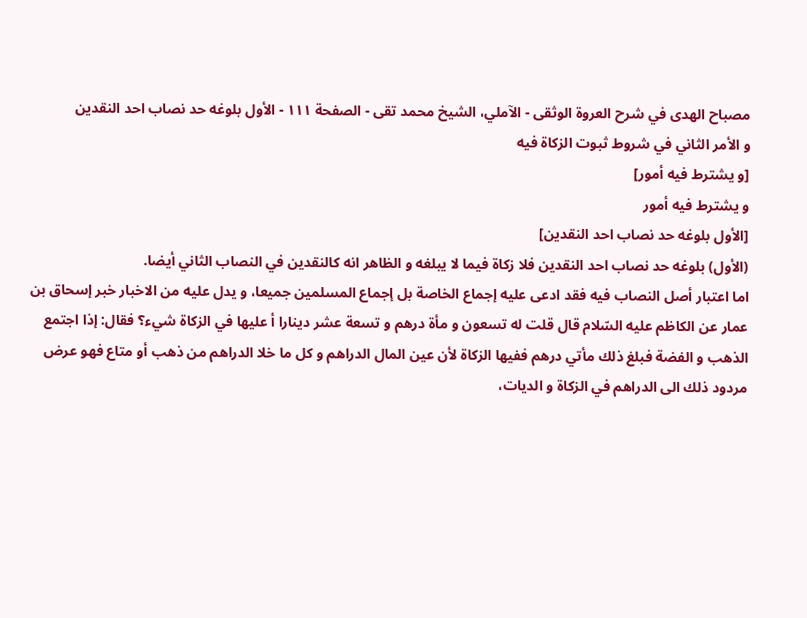مصباح الهدى في شرح العروة الوثقى - الآملي، الشيخ محمد تقى - الصفحة ١١١ - الأول بلوغه حد نصاب احد النقدين
و الأمر الثاني في شروط ثبوت الزكاة فيه
[و يشترط فيه أمور]
و يشترط فيه أمور
[الأول بلوغه حد نصاب احد النقدين]
(الأول) بلوغه حد نصاب احد النقدين فلا زكاة فيما لا يبلغه و الظاهر انه كالنقدين في النصاب الثاني أيضا.
اما اعتبار أصل النصاب فيه فقد ادعى عليه إجماع الخاصة بل إجماع المسلمين جميعا، و يدل عليه من الاخبار خبر إسحاق بن عمار عن الكاظم عليه السّلام قال قلت له تسعون و مأة درهم و تسعة عشر دينارا أ عليها في الزكاة شيء؟ فقال: إذا اجتمع الذهب و الفضة فبلغ ذلك مأتي درهم ففيها الزكاة لأن عين المال الدراهم و كل ما خلا الدراهم من ذهب أو متاع فهو عرض مردود ذلك الى الدراهم في الزكاة و الديات،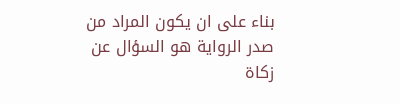بناء على ان يكون المراد من صدر الرواية هو السؤال عن زكاة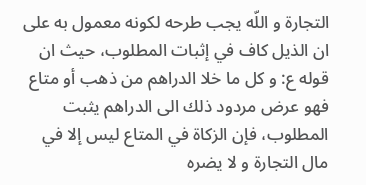التجارة و اللّه يجب طرحه لكونه معمول به على ان الذيل كاف في إثبات المطلوب، حيث ان قوله ع: و كل ما خلا الدراهم من ذهب أو متاع فهو عرض مردود ذلك الى الدراهم يثبت المطلوب، فإن الزكاة في المتاع ليس إلا في مال التجارة و لا يضره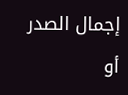إجمال الصدر أو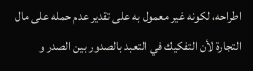اطراحه، لكونه غير معمول به على تقدير عدم حمله على مال التجارة لأن التفكيك في التعبد بالصدور بين الصدر و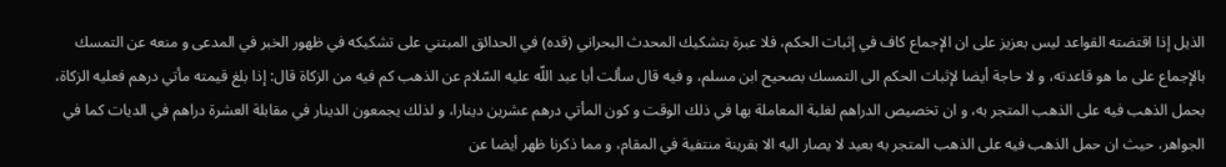الذيل إذا اقتضته القواعد ليس بعزيز على ان الإجماع كاف في إثبات الحكم، فلا عبرة بتشكيك المحدث البحراني (قده) في الحدائق المبتني على تشكيكه في ظهور الخبر في المدعى و منعه عن التمسك بالإجماع على ما هو قاعدته، و لا حاجة أيضا لإثبات الحكم الى التمسك بصحيح ابن مسلم، و فيه قال سألت أبا عبد اللّه عليه السّلام عن الذهب كم فيه من الزكاة قال: إذا بلغ قيمته مأتي درهم فعليه الزكاة، بحمل الذهب فيه على الذهب المتجر به، و ان تخصيص الدراهم لغلبة المعاملة بها في ذلك الوقت و كون المأتي درهم عشرين دينارا، و لذلك يجمعون الدينار في مقابلة العشرة دراهم في الديات كما في الجواهر، حيث ان حمل الذهب فيه على الذهب المتجر به بعيد لا يصار اليه الا بقرينة منتفية في المقام، و مما ذكرنا ظهر أيضا عن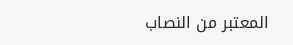المعتبر من النصاب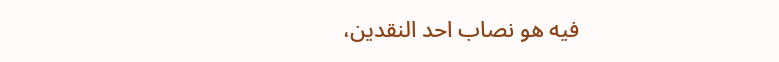فيه هو نصاب احد النقدين،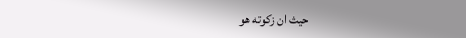حيث ان زكوته هو